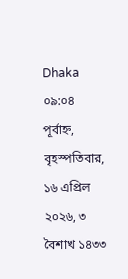Dhaka ০৯:০৪ পূর্বাহ্ন, বৃহস্পতিবার, ১৬ এপ্রিল ২০২৬, ৩ বৈশাখ ১৪৩৩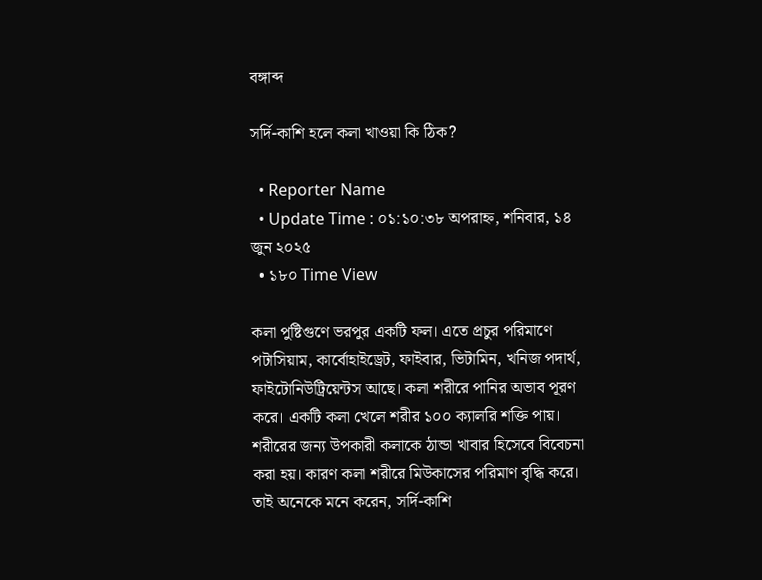বঙ্গাব্দ

সর্দি-কাশি হলে কলা খাওয়া কি ঠিক?

  • Reporter Name
  • Update Time : ০১:১০:৩৮ অপরাহ্ন, শনিবার, ১৪ জুন ২০২৫
  • ১৮০ Time View

কলা পুষ্টিগুণে ভরপুর একটি ফল। এতে প্রচুর পরিমাণে পটাসিয়াম, কার্বোহাইড্রেট, ফাইবার, ভিটামিন, খনিজ পদার্থ, ফাইটোনিউট্রিয়েন্টস আছে। কলা শরীরে পানির অভাব পূরণ করে। একটি কলা খেলে শরীর ১০০ ক্যালরি শক্তি পায়। শরীরের জন্য উপকারী কলাকে ঠান্ডা খাবার হিসেবে বিবেচনা করা হয়। কারণ কলা শরীরে মিউকাসের পরিমাণ বৃদ্ধি করে। তাই অনেকে মনে করেন, সর্দি-কাশি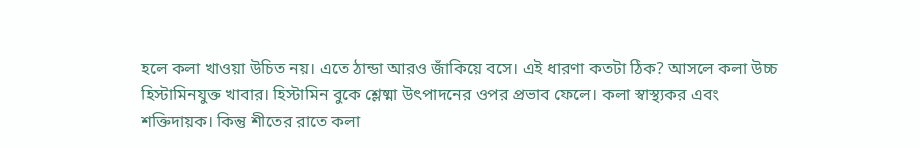হলে কলা খাওয়া উচিত নয়। এতে ঠান্ডা আরও জাঁকিয়ে বসে। এই ধারণা কতটা ঠিক? আসলে কলা উচ্চ হিস্টামিনযুক্ত খাবার। হিস্টামিন বুকে শ্লেষ্মা উৎপাদনের ওপর প্রভাব ফেলে। কলা স্বাস্থ্যকর এবং শক্তিদায়ক। কিন্তু শীতের রাতে কলা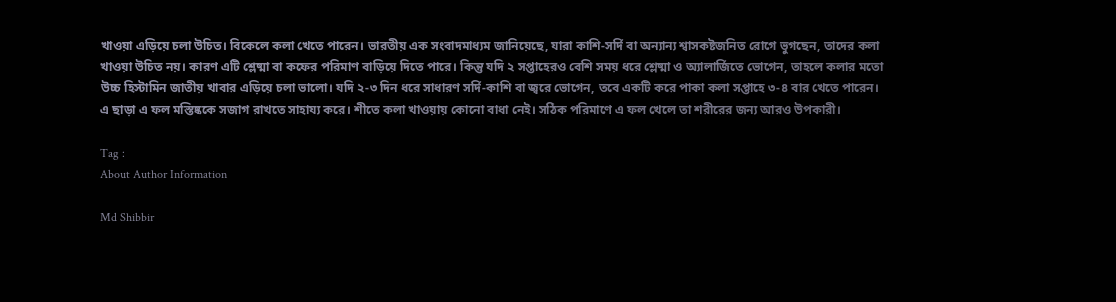খাওয়া এড়িয়ে চলা উচিত। বিকেলে কলা খেতে পারেন। ভারতীয় এক সংবাদমাধ্যম জানিয়েছে, যারা কাশি-সর্দি বা অন্যান্য শ্বাসকষ্টজনিত রোগে ভুগছেন, তাদের কলা খাওয়া উচিত নয়। কারণ এটি শ্লেষ্মা বা কফের পরিমাণ বাড়িয়ে দিতে পারে। কিন্তু যদি ২ সপ্তাহেরও বেশি সময় ধরে শ্লেষ্মা ও অ্যালার্জিতে ভোগেন, তাহলে কলার মতো উচ্চ হিস্টামিন জাতীয় খাবার এড়িয়ে চলা ভালো। যদি ২-৩ দিন ধরে সাধারণ সর্দি-কাশি বা জ্বরে ভোগেন, তবে একটি করে পাকা কলা সপ্তাহে ৩-৪ বার খেতে পারেন। এ ছাড়া এ ফল মস্তিষ্ককে সজাগ রাখতে সাহায্য করে। শীতে কলা খাওয়ায় কোনো বাধা নেই। সঠিক পরিমাণে এ ফল খেলে তা শরীরের জন্য আরও উপকারী।

Tag :
About Author Information

Md Shibbir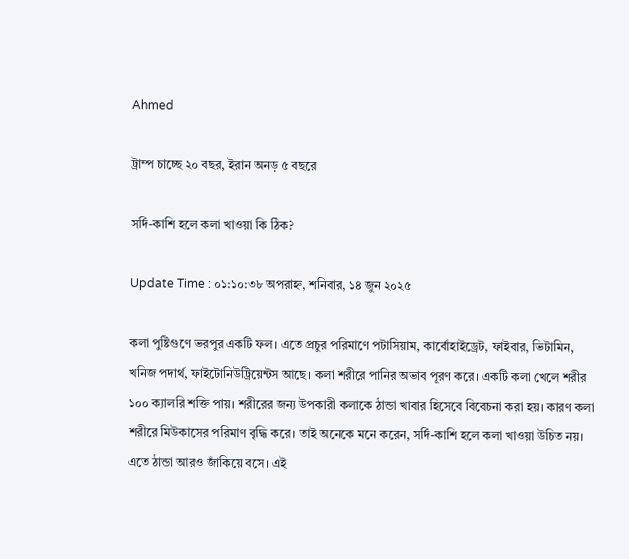Ahmed

ট্রাম্প চাচ্ছে ২০ বছর, ইরান অনড় ৫ বছরে

সর্দি-কাশি হলে কলা খাওয়া কি ঠিক?

Update Time : ০১:১০:৩৮ অপরাহ্ন, শনিবার, ১৪ জুন ২০২৫

কলা পুষ্টিগুণে ভরপুর একটি ফল। এতে প্রচুর পরিমাণে পটাসিয়াম, কার্বোহাইড্রেট, ফাইবার, ভিটামিন, খনিজ পদার্থ, ফাইটোনিউট্রিয়েন্টস আছে। কলা শরীরে পানির অভাব পূরণ করে। একটি কলা খেলে শরীর ১০০ ক্যালরি শক্তি পায়। শরীরের জন্য উপকারী কলাকে ঠান্ডা খাবার হিসেবে বিবেচনা করা হয়। কারণ কলা শরীরে মিউকাসের পরিমাণ বৃদ্ধি করে। তাই অনেকে মনে করেন, সর্দি-কাশি হলে কলা খাওয়া উচিত নয়। এতে ঠান্ডা আরও জাঁকিয়ে বসে। এই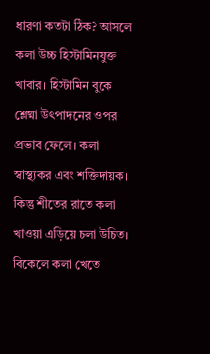ধারণা কতটা ঠিক? আসলে কলা উচ্চ হিস্টামিনযুক্ত খাবার। হিস্টামিন বুকে শ্লেষ্মা উৎপাদনের ওপর প্রভাব ফেলে। কলা স্বাস্থ্যকর এবং শক্তিদায়ক। কিন্তু শীতের রাতে কলা খাওয়া এড়িয়ে চলা উচিত। বিকেলে কলা খেতে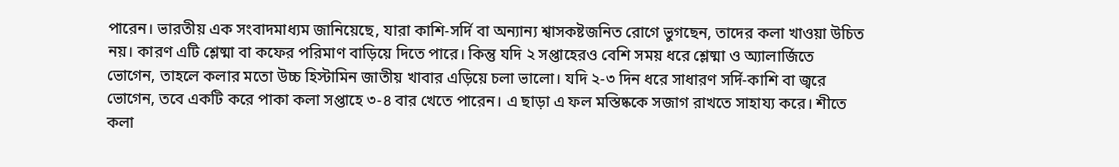পারেন। ভারতীয় এক সংবাদমাধ্যম জানিয়েছে, যারা কাশি-সর্দি বা অন্যান্য শ্বাসকষ্টজনিত রোগে ভুগছেন, তাদের কলা খাওয়া উচিত নয়। কারণ এটি শ্লেষ্মা বা কফের পরিমাণ বাড়িয়ে দিতে পারে। কিন্তু যদি ২ সপ্তাহেরও বেশি সময় ধরে শ্লেষ্মা ও অ্যালার্জিতে ভোগেন, তাহলে কলার মতো উচ্চ হিস্টামিন জাতীয় খাবার এড়িয়ে চলা ভালো। যদি ২-৩ দিন ধরে সাধারণ সর্দি-কাশি বা জ্বরে ভোগেন, তবে একটি করে পাকা কলা সপ্তাহে ৩-৪ বার খেতে পারেন। এ ছাড়া এ ফল মস্তিষ্ককে সজাগ রাখতে সাহায্য করে। শীতে কলা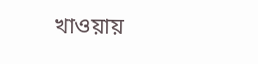খাওয়ায়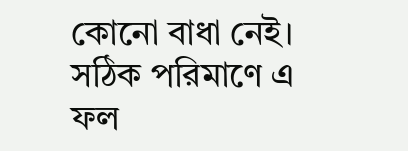কোনো বাধা নেই। সঠিক পরিমাণে এ ফল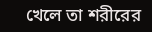খেলে তা শরীরের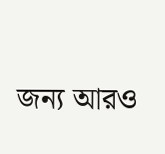জন্য আরও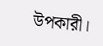উপকারী।